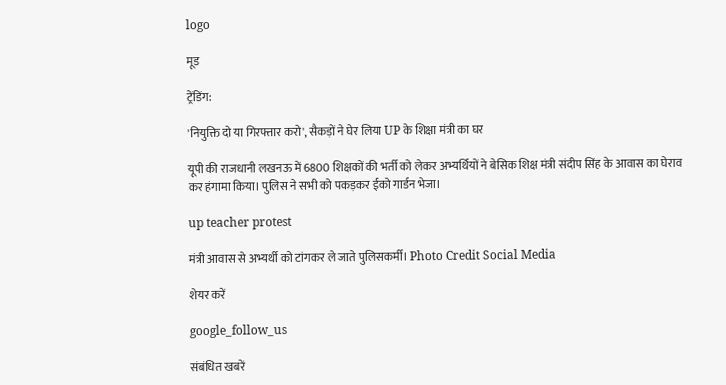logo

मूड

ट्रेंडिंग:

'नियुक्ति दो या गिरफ्तार करो', सैकड़ों ने घेर लिया UP के शिक्षा मंत्री का घर

यूपी की राजधानी लखनऊ में 6800 शिक्षकों की भर्ती को लेकर अभ्यर्थियों ने बेसिक शिक्ष मंत्री संदीप सिंह के आवास का घेराव कर हंगामा किया। पुलिस ने सभी को पकड़कर ईको गार्डन भेजा।

up teacher protest

मंत्री आवास से अभ्यर्थी को टांगकर ले जाते पुलिसकर्मी। Photo Credit Social Media

शेयर करें

google_follow_us

संबंधित खबरें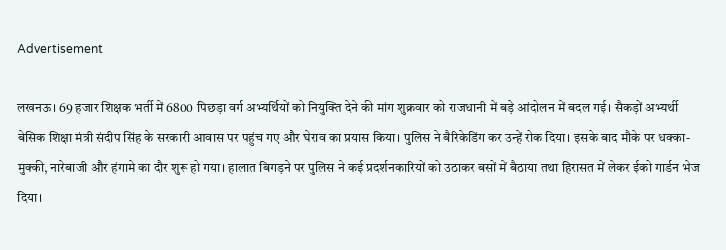Advertisement

लखनऊ। 69 हजार शिक्षक भर्ती में 6800 पिछड़ा वर्ग अभ्यर्थियों को नियुक्ति देने की मांग शुक्रवार को राजधानी में बड़े आंदोलन में बदल गई। सैकड़ों अभ्यर्थी बेसिक शिक्षा मंत्री संदीप सिंह के सरकारी आवास पर पहुंच गए और घेराव का प्रयास किया। पुलिस ने बैरिकेडिंग कर उन्हें रोक दिया। इसके बाद मौके पर धक्का-मुक्की, नारेबाजी और हंगामे का दौर शुरू हो गया। हालात बिगड़ने पर पुलिस ने कई प्रदर्शनकारियों को उठाकर बसों में बैठाया तथा हिरासत में लेकर ईको गार्डन भेज दिया।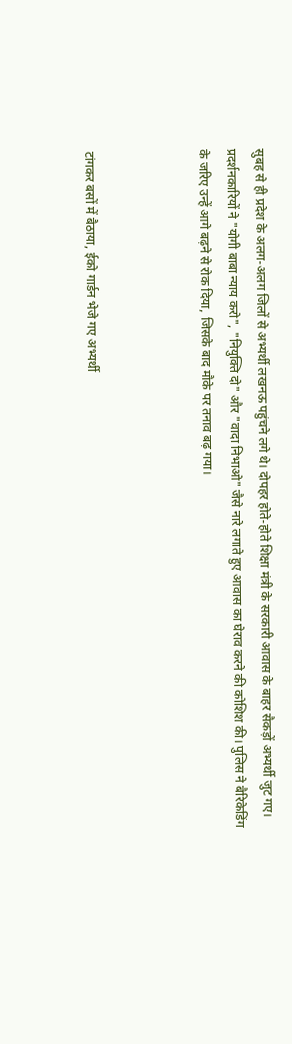सुबह से ही प्रदेश के अलग-अलग जिलों से अभ्यर्थी लखनऊ पहुंचने लगे थे। दोपहर होते-होते शिक्षा मंत्री के सरकारी आवास के बाहर सैकड़ों अभ्यर्थी जुट गए। प्रदर्शनकारियों ने "योगी बाबा न्याय करो", "नियुक्ति दो" और "वादा निभाओ" जैसे नारे लगाते हुए आवास का घेराव करने की कोशिश की। पुलिस ने बैरिकेडिंग के जरिए उन्हें आगे बढ़ने से रोक दिया, जिसके बाद मौके पर तनाव बढ़ गया।



टांगकर बसों में बैठाया, ईको गार्डन भेजे गए अभ्यर्थी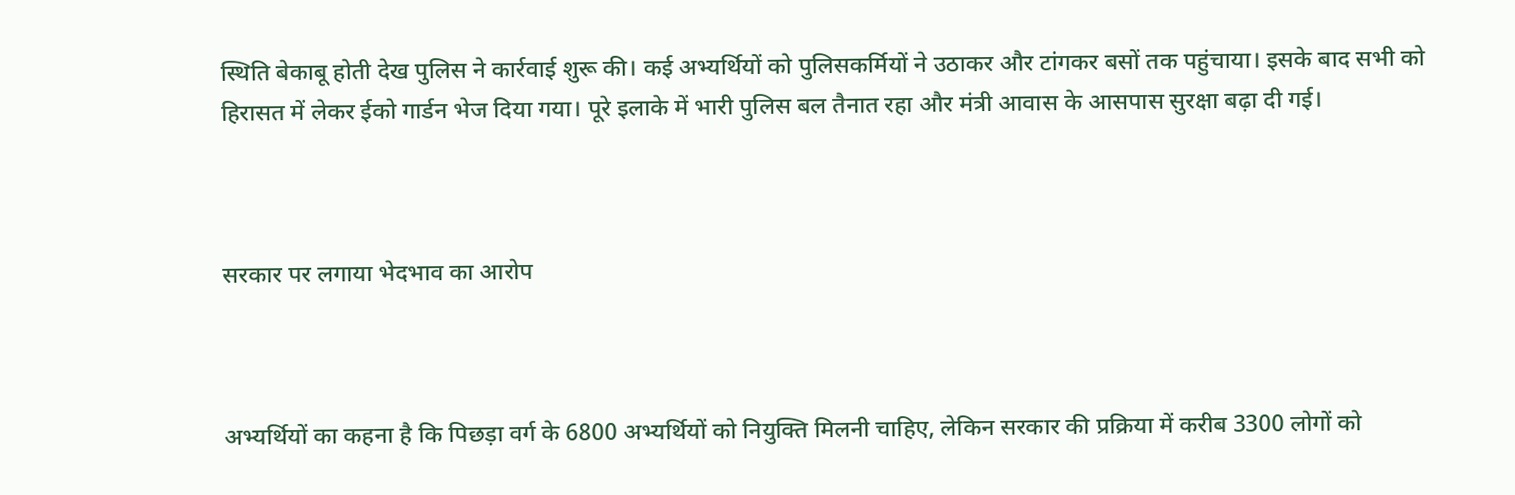स्थिति बेकाबू होती देख पुलिस ने कार्रवाई शुरू की। कई अभ्यर्थियों को पुलिसकर्मियों ने उठाकर और टांगकर बसों तक पहुंचाया। इसके बाद सभी को हिरासत में लेकर ईको गार्डन भेज दिया गया। पूरे इलाके में भारी पुलिस बल तैनात रहा और मंत्री आवास के आसपास सुरक्षा बढ़ा दी गई।



सरकार पर लगाया भेदभाव का आरोप



अभ्यर्थियों का कहना है कि पिछड़ा वर्ग के 6800 अभ्यर्थियों को नियुक्ति मिलनी चाहिए, लेकिन सरकार की प्रक्रिया में करीब 3300 लोगों को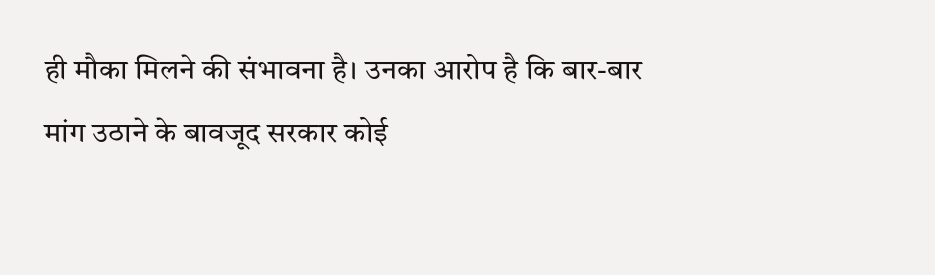ही मौका मिलने की संभावना है। उनका आरोप है कि बार-बार मांग उठाने के बावजूद सरकार कोई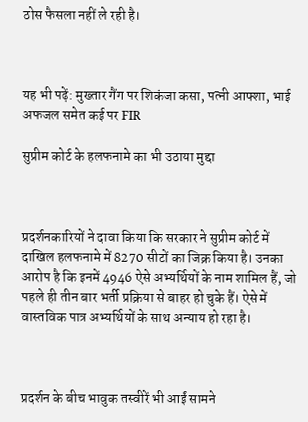ठोस फैसला नहीं ले रही है।



यह भी पढ़ें: मुख्तार गैंग पर शिकंजा कसा, पत्नी आफ्शा, भाई अफजल समेत कई पर FIR

सुप्रीम कोर्ट के हलफनामे का भी उठाया मुद्दा



प्रदर्शनकारियों ने दावा किया कि सरकार ने सुप्रीम कोर्ट में दाखिल हलफनामे में 8270 सीटों का जिक्र किया है। उनका आरोप है कि इनमें 4946 ऐसे अभ्यर्थियों के नाम शामिल हैं, जो पहले ही तीन बार भर्ती प्रक्रिया से बाहर हो चुके हैं। ऐसे में वास्तविक पात्र अभ्यर्थियों के साथ अन्याय हो रहा है।



प्रदर्शन के बीच भावुक तस्वीरें भी आईं सामने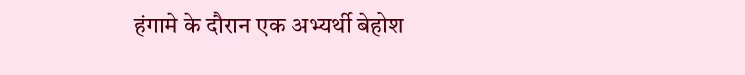हंगामे के दौरान एक अभ्यर्थी बेहोश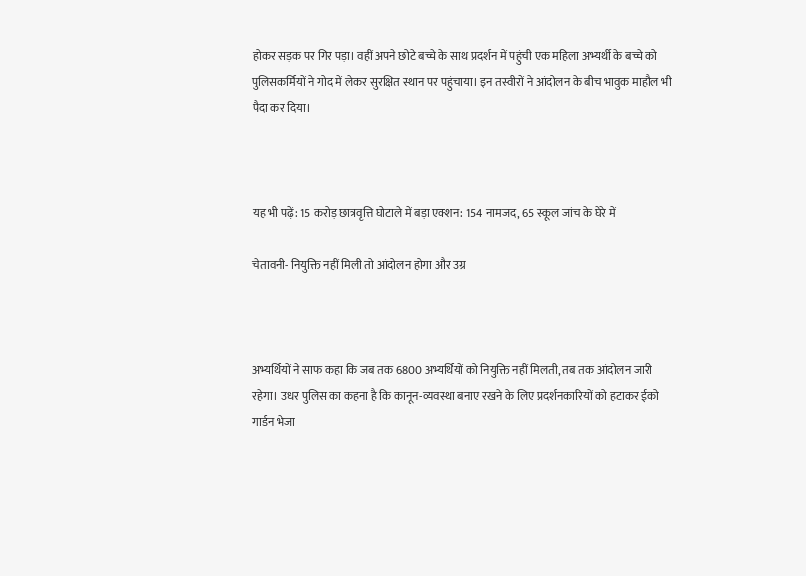होकर सड़क पर गिर पड़ा। वहीं अपने छोटे बच्चे के साथ प्रदर्शन में पहुंची एक महिला अभ्यर्थी के बच्चे को पुलिसकर्मियों ने गोद में लेकर सुरक्षित स्थान पर पहुंचाया। इन तस्वीरों ने आंदोलन के बीच भावुक माहौल भी पैदा कर दिया।



यह भी पढ़ें: 15 करोड़ छात्रवृत्ति घोटाले में बड़ा एक्शन: 154 नामजद, 65 स्कूल जांच के घेरे में

चेतावनी- नियुक्ति नहीं मिली तो आंदोलन होगा और उग्र



अभ्यर्थियों ने साफ कहा कि जब तक 6800 अभ्यर्थियों को नियुक्ति नहीं मिलती, तब तक आंदोलन जारी रहेगा। उधर पुलिस का कहना है कि कानून-व्यवस्था बनाए रखने के लिए प्रदर्शनकारियों को हटाकर ईको गार्डन भेजा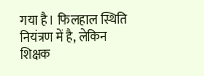गया है। फिलहाल स्थिति नियंत्रण में है, लेकिन शिक्षक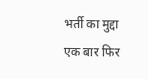भर्ती का मुद्दा एक बार फिर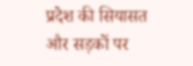प्रदेश की सियासत और सड़कों पर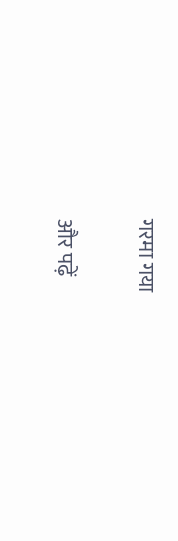गरमा गया


और पढ़ें